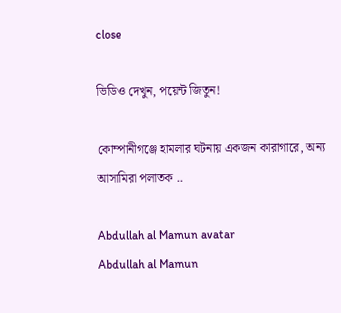close

ভিডিও দেখুন, পয়েন্ট জিতুন!

কোম্পানীগঞ্জে হামলার ঘটনায় একজন কারাগারে, অন্য আসামিরা পলাতক ..

Abdullah al Mamun avatar
Abdullah al Mamun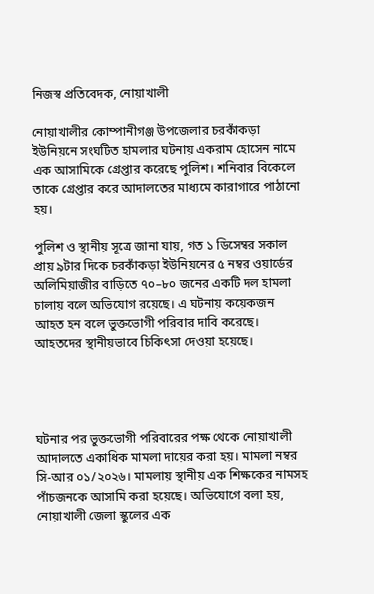নিজস্ব প্রতিবেদক, নোয়াখালী

নোয়াখালীর কোম্পানীগঞ্জ উপজেলার চরকাঁকড়া ইউনিয়নে সংঘটিত হামলার ঘটনায় একরাম হোসেন নামে এক আসামিকে গ্রেপ্তার করেছে পুলিশ। শনিবার বিকেলে তাকে গ্রেপ্তার করে আদালতের মাধ্যমে কারাগারে পাঠানো হয়।

পুলিশ ও স্থানীয় সূত্রে জানা যায়, গত ১ ডিসেম্বর সকাল প্রায় ৯টার দিকে চরকাঁকড়া ইউনিয়নের ৫ নম্বর ওয়ার্ডের অলিমিয়াজীর বাড়িতে ৭০–৮০ জনের একটি দল হামলা চালায় বলে অভিযোগ রয়েছে। এ ঘটনায় কয়েকজন আহত হন বলে ভুক্তভোগী পরিবার দাবি করেছে। আহতদের স্থানীয়ভাবে চিকিৎসা দেওয়া হয়েছে।




ঘটনার পর ভুক্তভোগী পরিবারের পক্ষ থেকে নোয়াখালী আদালতে একাধিক মামলা দায়ের করা হয়। মামলা নম্বর সি-আর ০১/২০২৬। মামলায় স্থানীয় এক শিক্ষকের নামসহ পাঁচজনকে আসামি করা হয়েছে। অভিযোগে বলা হয়, নোয়াখালী জেলা স্কুলের এক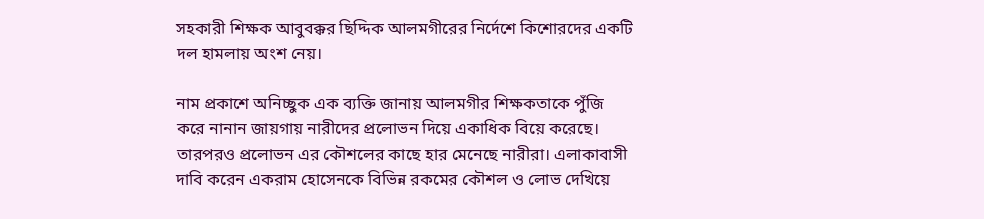সহকারী শিক্ষক আবুবক্কর ছিদ্দিক আলমগীরের নির্দেশে কিশোরদের একটি দল হামলায় অংশ নেয়।

নাম প্রকাশে অনিচ্ছুক এক ব্যক্তি জানায় আলমগীর শিক্ষকতাকে পুঁজি করে নানান জায়গায় নারীদের প্রলোভন দিয়ে একাধিক বিয়ে করেছে। তারপরও প্রলোভন এর কৌশলের কাছে হার মেনেছে নারীরা। এলাকাবাসী দাবি করেন একরাম হোসেনকে বিভিন্ন রকমের কৌশল ও লোভ দেখিয়ে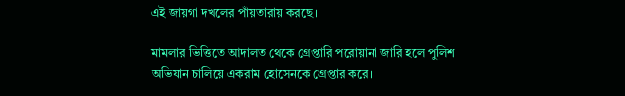এই জায়গা দখলের পাঁয়তারায় করছে।

মামলার ভিত্তিতে আদালত থেকে গ্রেপ্তারি পরোয়ানা জারি হলে পুলিশ অভিযান চালিয়ে একরাম হোসেনকে গ্রেপ্তার করে।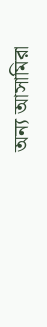অন্য আসামিরা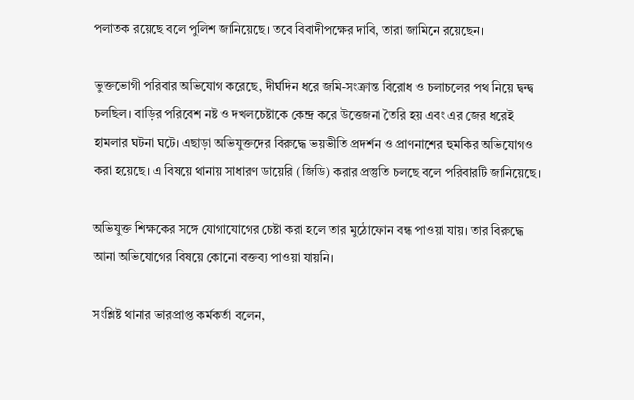পলাতক রয়েছে বলে পুলিশ জানিয়েছে। তবে বিবাদীপক্ষের দাবি, তারা জামিনে রয়েছেন।

ভুক্তভোগী পরিবার অভিযোগ করেছে, দীর্ঘদিন ধরে জমি-সংক্রান্ত বিরোধ ও চলাচলের পথ নিয়ে দ্বন্দ্ব চলছিল। বাড়ির পরিবেশ নষ্ট ও দখলচেষ্টাকে কেন্দ্র করে উত্তেজনা তৈরি হয় এবং এর জের ধরেই হামলার ঘটনা ঘটে। এছাড়া অভিযুক্তদের বিরুদ্ধে ভয়ভীতি প্রদর্শন ও প্রাণনাশের হুমকির অভিযোগও করা হয়েছে। এ বিষয়ে থানায় সাধারণ ডায়েরি (জিডি) করার প্রস্তুতি চলছে বলে পরিবারটি জানিয়েছে।

অভিযুক্ত শিক্ষকের সঙ্গে যোগাযোগের চেষ্টা করা হলে তার মুঠোফোন বন্ধ পাওয়া যায়। তার বিরুদ্ধে আনা অভিযোগের বিষয়ে কোনো বক্তব্য পাওয়া যায়নি।

সংশ্লিষ্ট থানার ভারপ্রাপ্ত কর্মকর্তা বলেন,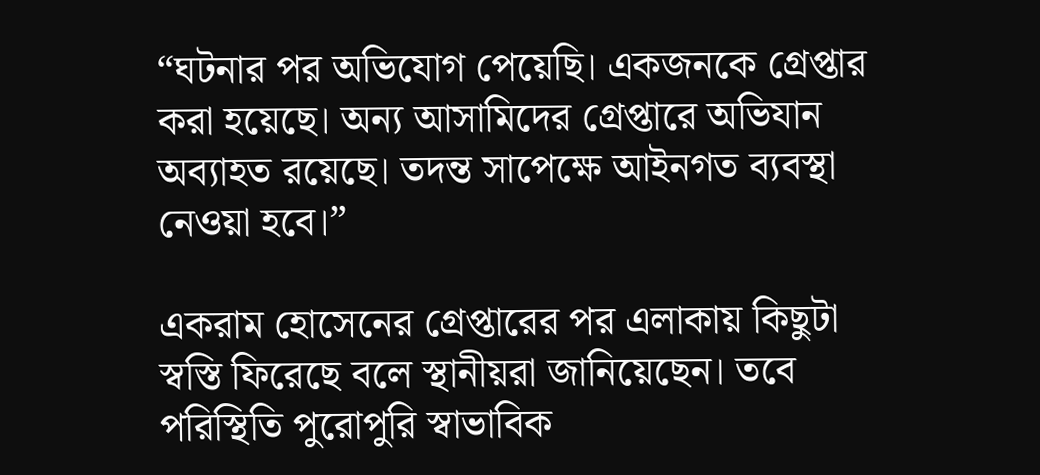“ঘটনার পর অভিযোগ পেয়েছি। একজনকে গ্রেপ্তার করা হয়েছে। অন্য আসামিদের গ্রেপ্তারে অভিযান অব্যাহত রয়েছে। তদন্ত সাপেক্ষে আইনগত ব্যবস্থা নেওয়া হবে।”

একরাম হোসেনের গ্রেপ্তারের পর এলাকায় কিছুটা স্বস্তি ফিরেছে বলে স্থানীয়রা জানিয়েছেন। তবে পরিস্থিতি পুরোপুরি স্বাভাবিক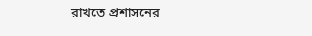রাখতে প্রশাসনের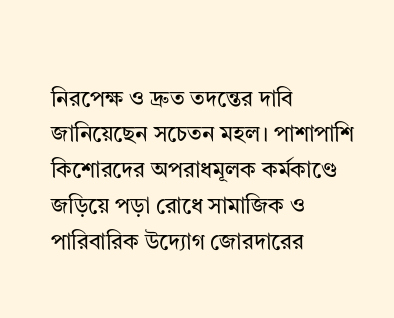নিরপেক্ষ ও দ্রুত তদন্তের দাবি জানিয়েছেন সচেতন মহল। পাশাপাশি কিশোরদের অপরাধমূলক কর্মকাণ্ডে জড়িয়ে পড়া রোধে সামাজিক ও পারিবারিক উদ্যোগ জোরদারের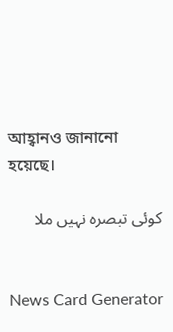আহ্বানও জানানো হয়েছে।

کوئی تبصرہ نہیں ملا


News Card Generator